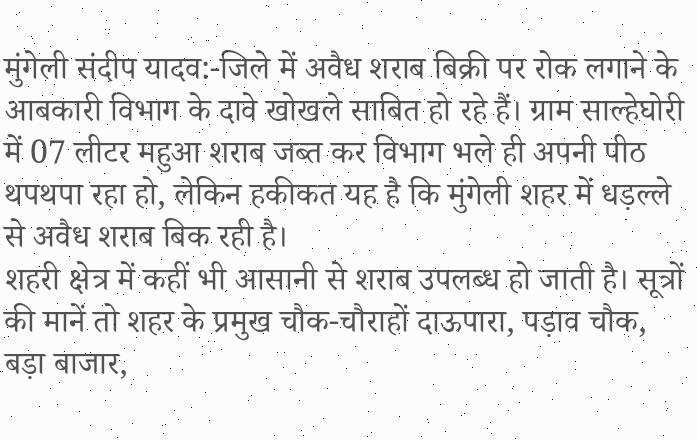मुंगेली संदीप यादव:-जिले में अवैध शराब बिक्री पर रोक लगाने के आबकारी विभाग के दावे खोखले साबित हो रहे हैं। ग्राम साल्हेघोरी में 07 लीटर महुआ शराब जब्त कर विभाग भले ही अपनी पीठ थपथपा रहा हो, लेकिन हकीकत यह है कि मुंगेली शहर में धड़ल्ले से अवैध शराब बिक रही है।
शहरी क्षेत्र में कहीं भी आसानी से शराब उपलब्ध हो जाती है। सूत्रों की मानें तो शहर के प्रमुख चौक-चौराहों दाऊपारा, पड़ाव चौक, बड़ा बाजार,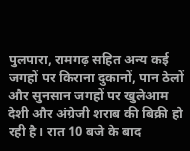पुलपारा, रामगढ़ सहित अन्य कई जगहों पर किराना दुकानों, पान ठेलों और सुनसान जगहों पर खुलेआम देशी और अंग्रेजी शराब की बिक्री हो रही है। रात 10 बजे के बाद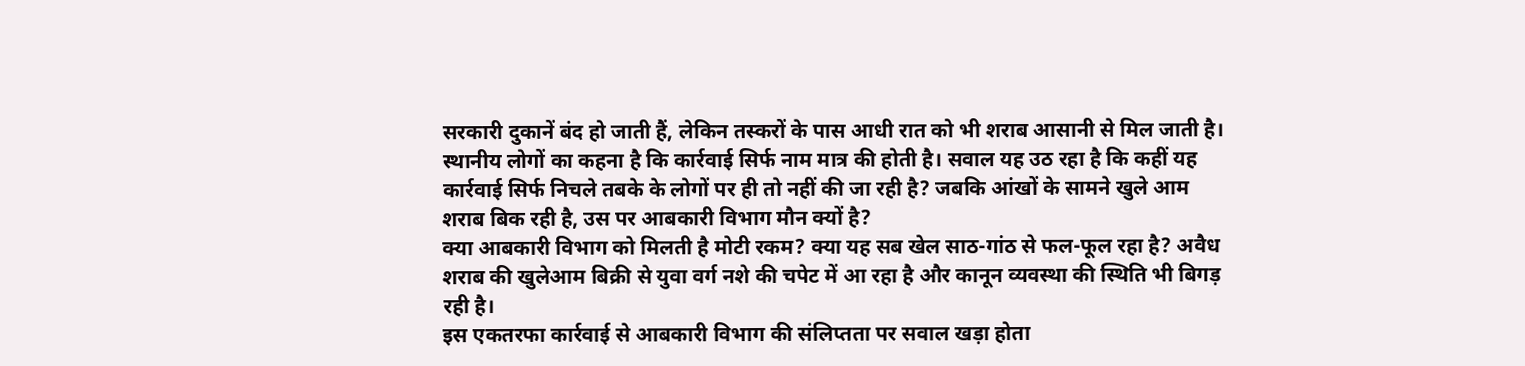सरकारी दुकानें बंद हो जाती हैं, लेकिन तस्करों के पास आधी रात को भी शराब आसानी से मिल जाती है।
स्थानीय लोगों का कहना है कि कार्रवाई सिर्फ नाम मात्र की होती है। सवाल यह उठ रहा है कि कहीं यह कार्रवाई सिर्फ निचले तबके के लोगों पर ही तो नहीं की जा रही है? जबकि आंखों के सामने खुले आम शराब बिक रही है, उस पर आबकारी विभाग मौन क्यों है?
क्या आबकारी विभाग को मिलती है मोटी रकम? क्या यह सब खेल साठ-गांठ से फल-फूल रहा है? अवैध शराब की खुलेआम बिक्री से युवा वर्ग नशे की चपेट में आ रहा है और कानून व्यवस्था की स्थिति भी बिगड़ रही है।
इस एकतरफा कार्रवाई से आबकारी विभाग की संलिप्तता पर सवाल खड़ा होता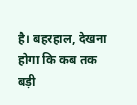है। बहरहाल, देखना होगा कि कब तक बड़ी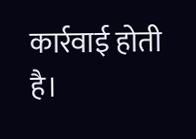कार्रवाई होती है।